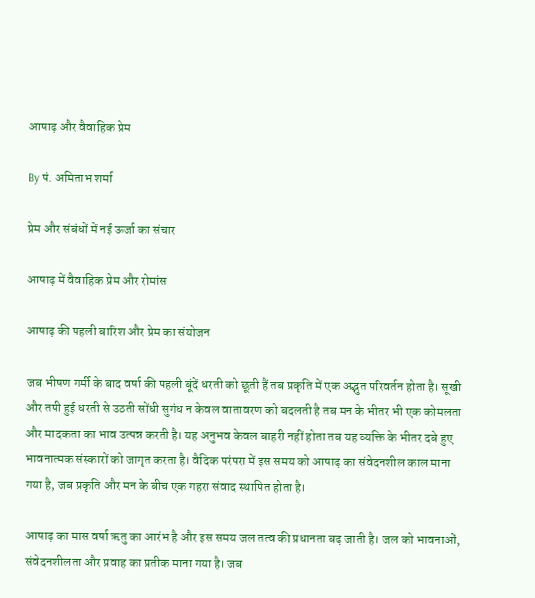आषाढ़ और वैवाहिक प्रेम

By पं. अमिताभ शर्मा

प्रेम और संबंधों में नई ऊर्जा का संचार

आषाढ़ में वैवाहिक प्रेम और रोमांस

आषाढ़ की पहली बारिश और प्रेम का संयोजन

जब भीषण गर्मी के बाद वर्षा की पहली बूंदें धरती को छूती हैं तब प्रकृति में एक अद्भुत परिवर्तन होता है। सूखी और तपी हुई धरती से उठती सोंधी सुगंध न केवल वातावरण को बदलती है तब मन के भीतर भी एक कोमलता और मादकता का भाव उत्पन्न करती है। यह अनुभव केवल बाहरी नहीं होता तब यह व्यक्ति के भीतर दबे हुए भावनात्मक संस्कारों को जागृत करता है। वैदिक परंपरा में इस समय को आषाढ़ का संवेदनशील काल माना गया है, जब प्रकृति और मन के बीच एक गहरा संवाद स्थापित होता है।

आषाढ़ का मास वर्षा ऋतु का आरंभ है और इस समय जल तत्व की प्रधानता बढ़ जाती है। जल को भावनाओं, संवेदनशीलता और प्रवाह का प्रतीक माना गया है। जब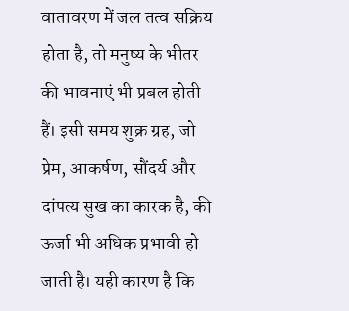वातावरण में जल तत्व सक्रिय होता है, तो मनुष्य के भीतर की भावनाएं भी प्रबल होती हैं। इसी समय शुक्र ग्रह, जो प्रेम, आकर्षण, सौंदर्य और दांपत्य सुख का कारक है, की ऊर्जा भी अधिक प्रभावी हो जाती है। यही कारण है कि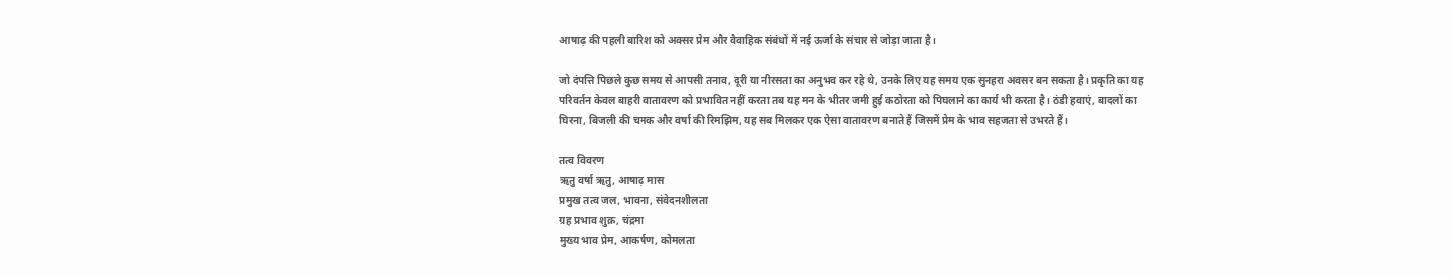आषाढ़ की पहली बारिश को अक्सर प्रेम और वैवाहिक संबंधों में नई ऊर्जा के संचार से जोड़ा जाता है।

जो दंपत्ति पिछले कुछ समय से आपसी तनाव, दूरी या नीरसता का अनुभव कर रहे थे, उनके लिए यह समय एक सुनहरा अवसर बन सकता है। प्रकृति का यह परिवर्तन केवल बाहरी वातावरण को प्रभावित नहीं करता तब यह मन के भीतर जमी हुई कठोरता को पिघलाने का कार्य भी करता है। ठंडी हवाएं, बादलों का घिरना, बिजली की चमक और वर्षा की रिमझिम, यह सब मिलकर एक ऐसा वातावरण बनाते हैं जिसमें प्रेम के भाव सहजता से उभरते हैं।

तत्व विवरण
ऋतु वर्षा ऋतु, आषाढ़ मास
प्रमुख तत्व जल, भावना, संवेदनशीलता
ग्रह प्रभाव शुक्र, चंद्रमा
मुख्य भाव प्रेम, आकर्षण, कोमलता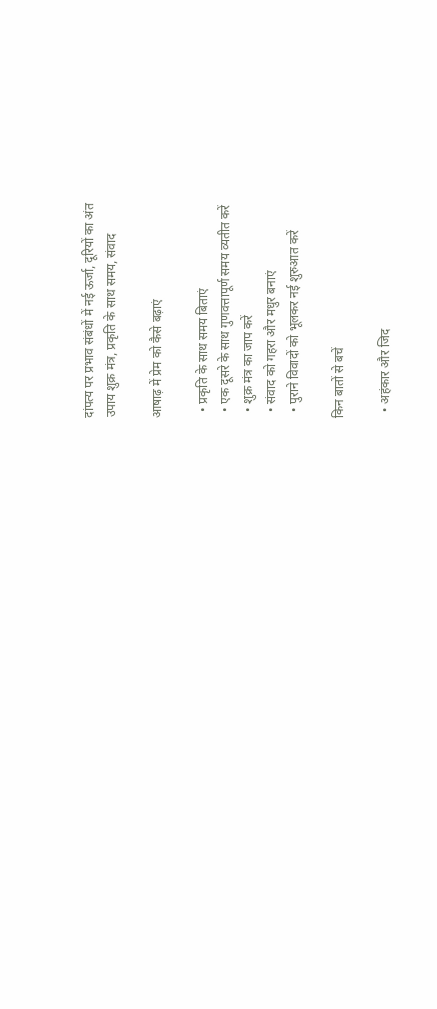दांपत्य पर प्रभाव संबंधों में नई ऊर्जा, दूरियों का अंत
उपाय शुक्र मंत्र, प्रकृति के साथ समय, संवाद

आषाढ़ में प्रेम को कैसे बढ़ाएं

  • प्रकृति के साथ समय बिताएं
  • एक दूसरे के साथ गुणवत्तापूर्ण समय व्यतीत करें
  • शुक्र मंत्र का जाप करें
  • संवाद को गहरा और मधुर बनाएं
  • पुराने विवादों को भूलकर नई शुरुआत करें

किन बातों से बचें

  • अहंकार और जिद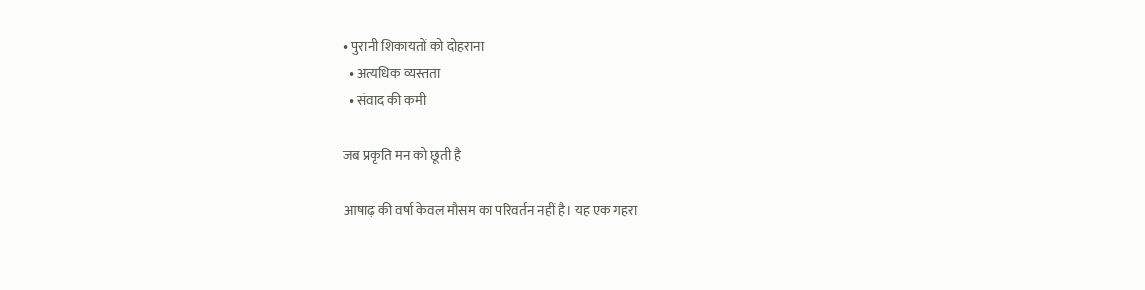• पुरानी शिकायतों को दोहराना
  • अत्यधिक व्यस्तता
  • संवाद की कमी

जब प्रकृति मन को छूती है

आषाढ़ की वर्षा केवल मौसम का परिवर्तन नहीं है। यह एक गहरा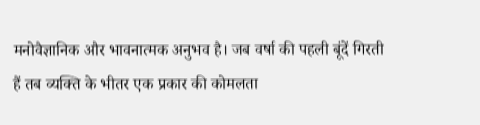मनोवैज्ञानिक और भावनात्मक अनुभव है। जब वर्षा की पहली बूंदें गिरती हैं तब व्यक्ति के भीतर एक प्रकार की कोमलता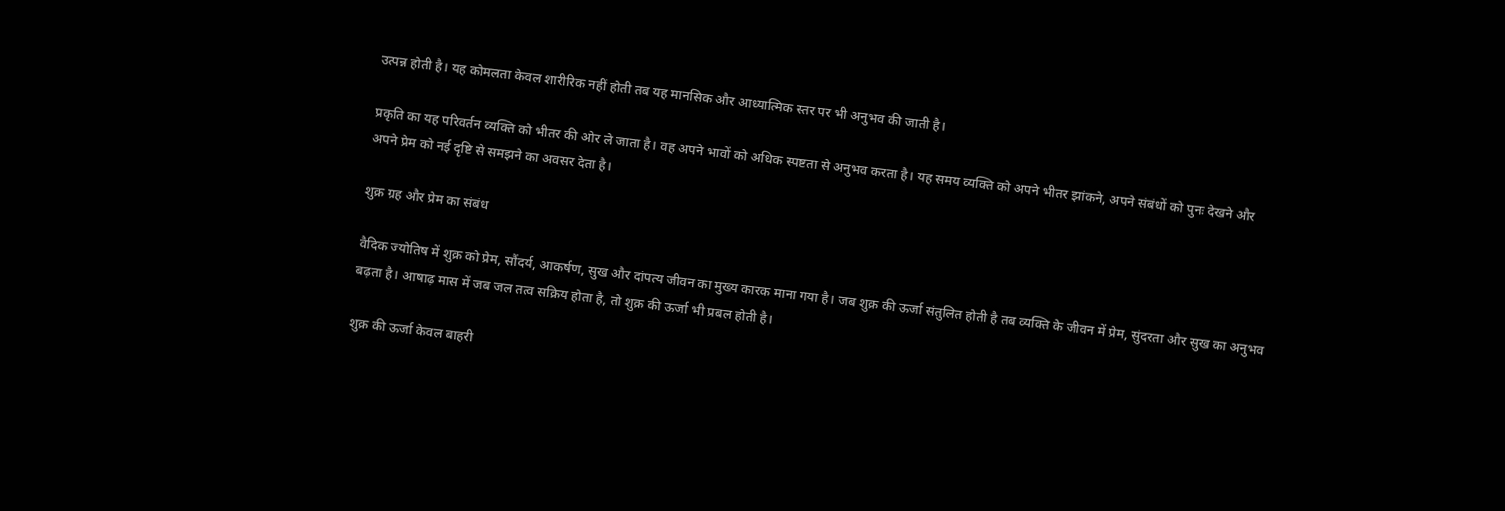उत्पन्न होती है। यह कोमलता केवल शारीरिक नहीं होती तब यह मानसिक और आध्यात्मिक स्तर पर भी अनुभव की जाती है।

प्रकृति का यह परिवर्तन व्यक्ति को भीतर की ओर ले जाता है। वह अपने भावों को अधिक स्पष्टता से अनुभव करता है। यह समय व्यक्ति को अपने भीतर झांकने, अपने संबंधों को पुनः देखने और अपने प्रेम को नई दृष्टि से समझने का अवसर देता है।

शुक्र ग्रह और प्रेम का संबंध

वैदिक ज्योतिष में शुक्र को प्रेम, सौंदर्य, आकर्षण, सुख और दांपत्य जीवन का मुख्य कारक माना गया है। जब शुक्र की ऊर्जा संतुलित होती है तब व्यक्ति के जीवन में प्रेम, सुंदरता और सुख का अनुभव बढ़ता है। आषाढ़ मास में जब जल तत्व सक्रिय होता है, तो शुक्र की ऊर्जा भी प्रबल होती है।

शुक्र की ऊर्जा केवल बाहरी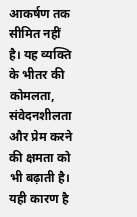आकर्षण तक सीमित नहीं है। यह व्यक्ति के भीतर की कोमलता, संवेदनशीलता और प्रेम करने की क्षमता को भी बढ़ाती है। यही कारण है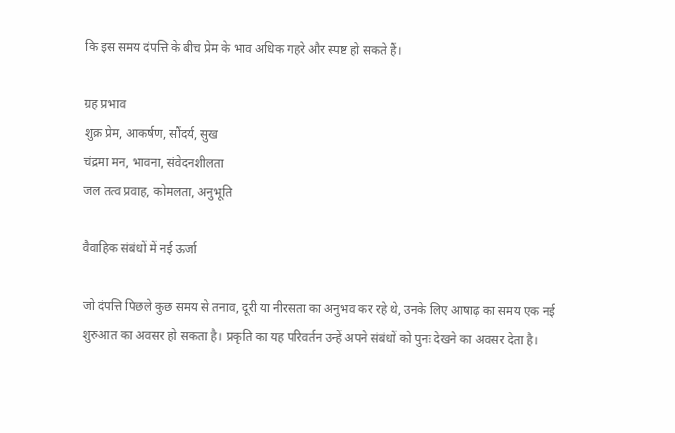कि इस समय दंपत्ति के बीच प्रेम के भाव अधिक गहरे और स्पष्ट हो सकते हैं।

ग्रह प्रभाव
शुक्र प्रेम, आकर्षण, सौंदर्य, सुख
चंद्रमा मन, भावना, संवेदनशीलता
जल तत्व प्रवाह, कोमलता, अनुभूति

वैवाहिक संबंधों में नई ऊर्जा

जो दंपत्ति पिछले कुछ समय से तनाव, दूरी या नीरसता का अनुभव कर रहे थे, उनके लिए आषाढ़ का समय एक नई शुरुआत का अवसर हो सकता है। प्रकृति का यह परिवर्तन उन्हें अपने संबंधों को पुनः देखने का अवसर देता है।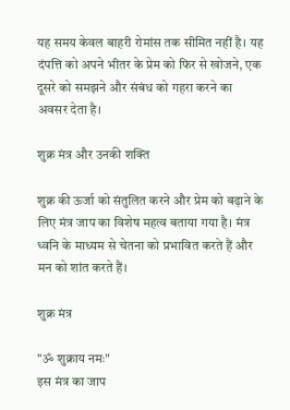यह समय केवल बाहरी रोमांस तक सीमित नहीं है। यह दंपत्ति को अपने भीतर के प्रेम को फिर से खोजने, एक दूसरे को समझने और संबंध को गहरा करने का अवसर देता है।

शुक्र मंत्र और उनकी शक्ति

शुक्र की ऊर्जा को संतुलित करने और प्रेम को बढ़ाने के लिए मंत्र जाप का विशेष महत्व बताया गया है। मंत्र ध्वनि के माध्यम से चेतना को प्रभावित करते हैं और मन को शांत करते हैं।

शुक्र मंत्र

"ॐ शुक्राय नमः"
इस मंत्र का जाप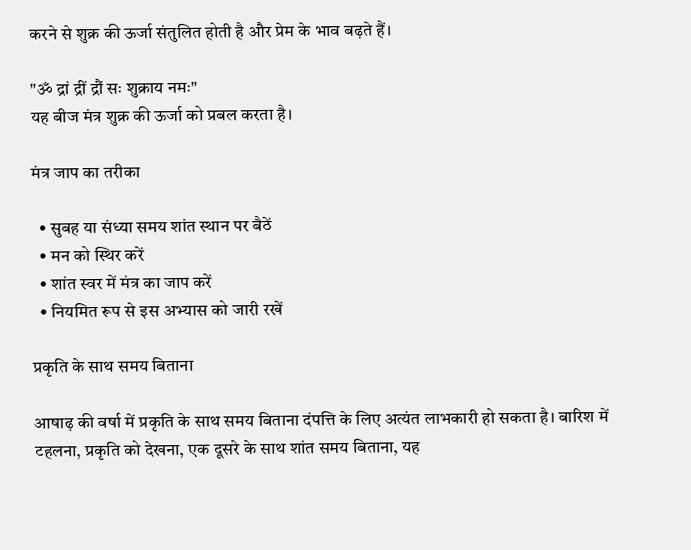करने से शुक्र की ऊर्जा संतुलित होती है और प्रेम के भाव बढ़ते हैं।

"ॐ द्रां द्रीं द्रौं सः शुक्राय नमः"
यह बीज मंत्र शुक्र की ऊर्जा को प्रबल करता है।

मंत्र जाप का तरीका

  • सुबह या संध्या समय शांत स्थान पर बैठें
  • मन को स्थिर करें
  • शांत स्वर में मंत्र का जाप करें
  • नियमित रूप से इस अभ्यास को जारी रखें

प्रकृति के साथ समय बिताना

आषाढ़ की वर्षा में प्रकृति के साथ समय बिताना दंपत्ति के लिए अत्यंत लाभकारी हो सकता है। बारिश में टहलना, प्रकृति को देखना, एक दूसरे के साथ शांत समय बिताना, यह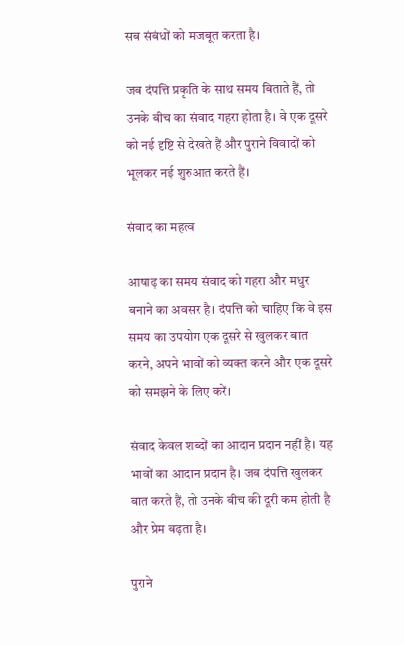सब संबंधों को मजबूत करता है।

जब दंपत्ति प्रकृति के साथ समय बिताते हैं, तो उनके बीच का संवाद गहरा होता है। वे एक दूसरे को नई दृष्टि से देखते हैं और पुराने विवादों को भूलकर नई शुरुआत करते हैं।

संवाद का महत्व

आषाढ़ का समय संवाद को गहरा और मधुर बनाने का अवसर है। दंपत्ति को चाहिए कि वे इस समय का उपयोग एक दूसरे से खुलकर बात करने, अपने भावों को व्यक्त करने और एक दूसरे को समझने के लिए करें।

संवाद केवल शब्दों का आदान प्रदान नहीं है। यह भावों का आदान प्रदान है। जब दंपत्ति खुलकर बात करते हैं, तो उनके बीच की दूरी कम होती है और प्रेम बढ़ता है।

पुराने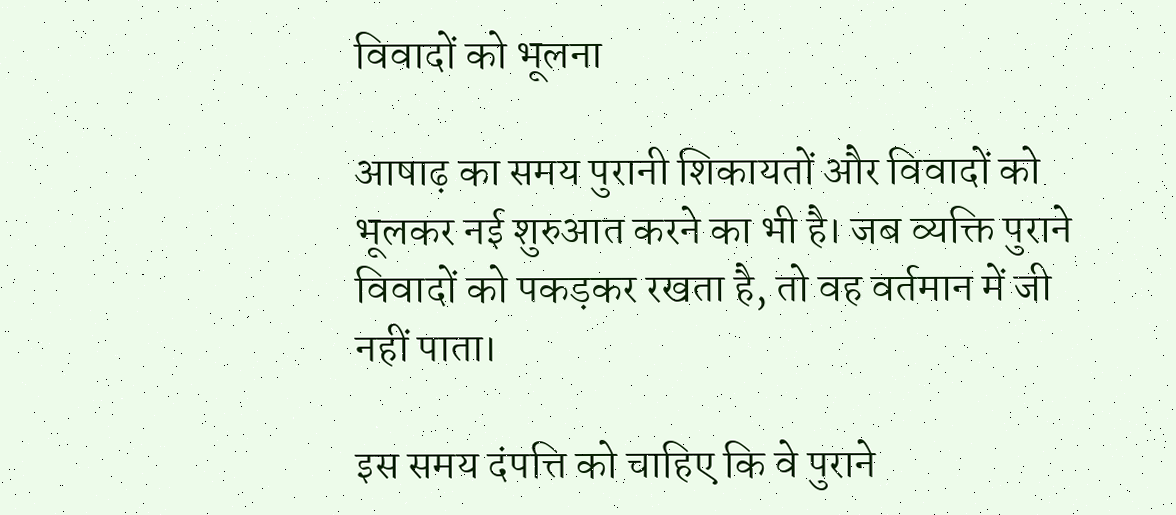विवादों को भूलना

आषाढ़ का समय पुरानी शिकायतों और विवादों को भूलकर नई शुरुआत करने का भी है। जब व्यक्ति पुराने विवादों को पकड़कर रखता है, तो वह वर्तमान में जी नहीं पाता।

इस समय दंपत्ति को चाहिए कि वे पुराने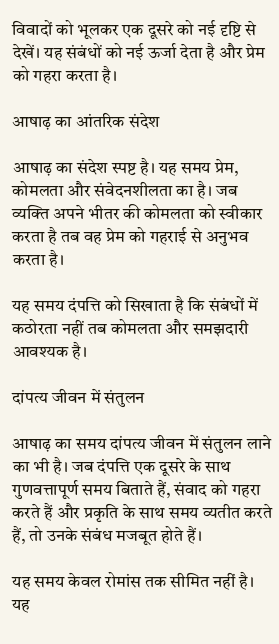विवादों को भूलकर एक दूसरे को नई दृष्टि से देखें। यह संबंधों को नई ऊर्जा देता है और प्रेम को गहरा करता है।

आषाढ़ का आंतरिक संदेश

आषाढ़ का संदेश स्पष्ट है। यह समय प्रेम, कोमलता और संवेदनशीलता का है। जब व्यक्ति अपने भीतर की कोमलता को स्वीकार करता है तब वह प्रेम को गहराई से अनुभव करता है।

यह समय दंपत्ति को सिखाता है कि संबंधों में कठोरता नहीं तब कोमलता और समझदारी आवश्यक है।

दांपत्य जीवन में संतुलन

आषाढ़ का समय दांपत्य जीवन में संतुलन लाने का भी है। जब दंपत्ति एक दूसरे के साथ गुणवत्तापूर्ण समय बिताते हैं, संवाद को गहरा करते हैं और प्रकृति के साथ समय व्यतीत करते हैं, तो उनके संबंध मजबूत होते हैं।

यह समय केवल रोमांस तक सीमित नहीं है। यह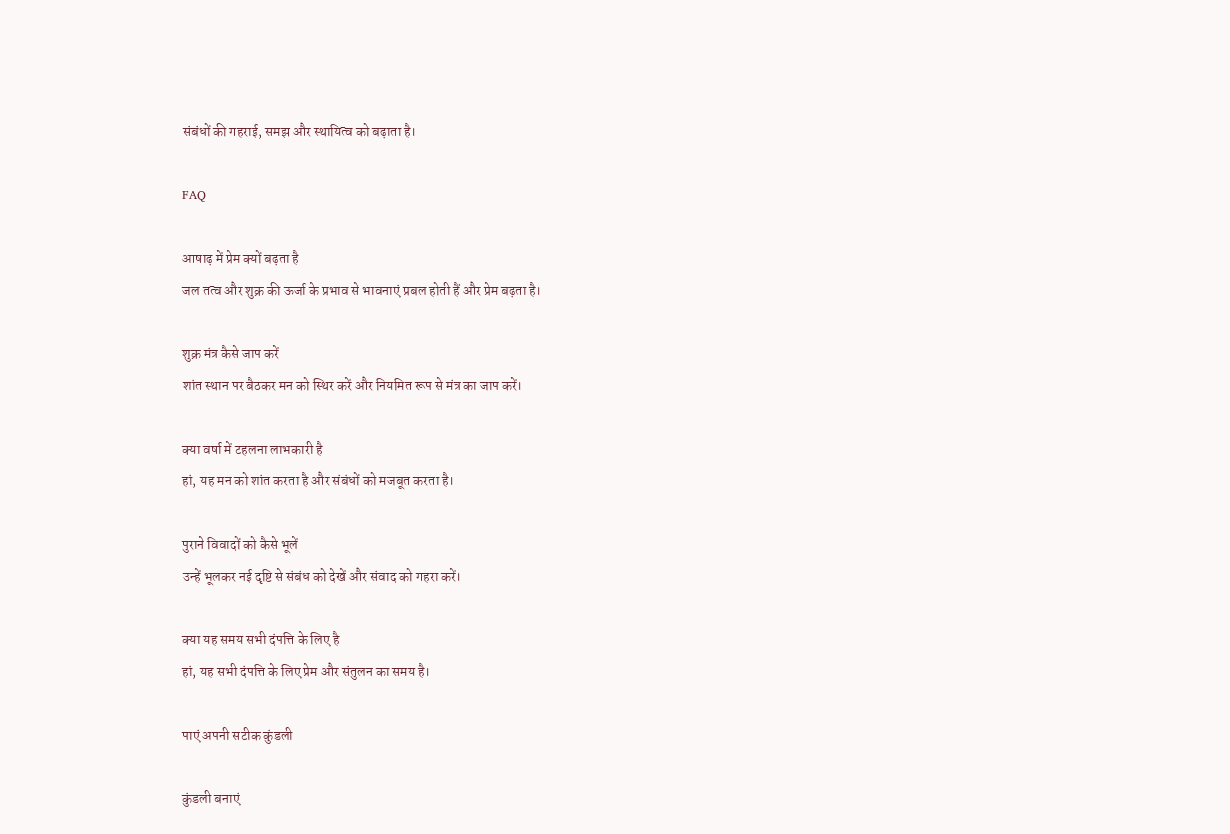संबंधों की गहराई, समझ और स्थायित्व को बढ़ाता है।

FAQ

आषाढ़ में प्रेम क्यों बढ़ता है
जल तत्व और शुक्र की ऊर्जा के प्रभाव से भावनाएं प्रबल होती हैं और प्रेम बढ़ता है।

शुक्र मंत्र कैसे जाप करें
शांत स्थान पर बैठकर मन को स्थिर करें और नियमित रूप से मंत्र का जाप करें।

क्या वर्षा में टहलना लाभकारी है
हां, यह मन को शांत करता है और संबंधों को मजबूत करता है।

पुराने विवादों को कैसे भूलें
उन्हें भूलकर नई दृष्टि से संबंध को देखें और संवाद को गहरा करें।

क्या यह समय सभी दंपत्ति के लिए है
हां, यह सभी दंपत्ति के लिए प्रेम और संतुलन का समय है।

पाएं अपनी सटीक कुंडली

कुंडली बनाएं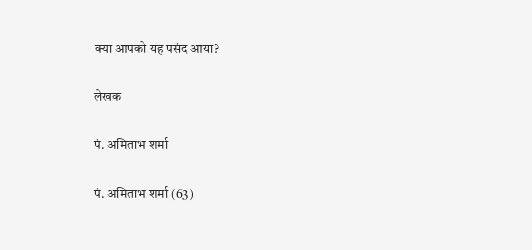क्या आपको यह पसंद आया?

लेखक

पं. अमिताभ शर्मा

पं. अमिताभ शर्मा (63)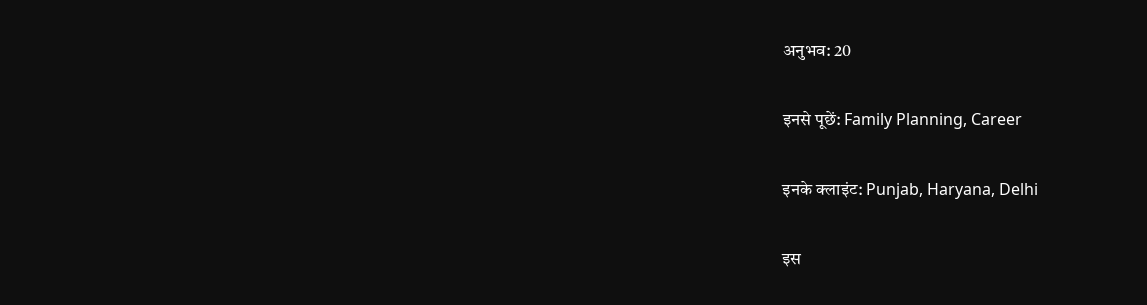अनुभव: 20

इनसे पूछें: Family Planning, Career

इनके क्लाइंट: Punjab, Haryana, Delhi

इस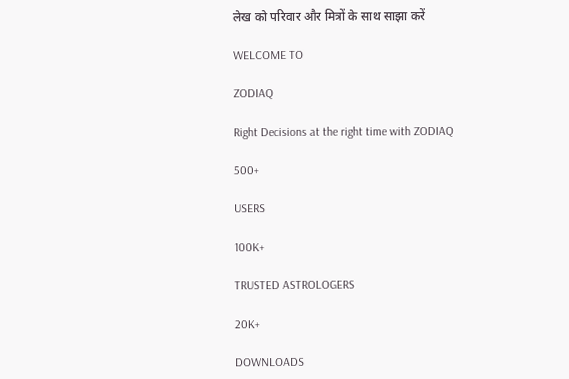लेख को परिवार और मित्रों के साथ साझा करें

WELCOME TO

ZODIAQ

Right Decisions at the right time with ZODIAQ

500+

USERS

100K+

TRUSTED ASTROLOGERS

20K+

DOWNLOADS